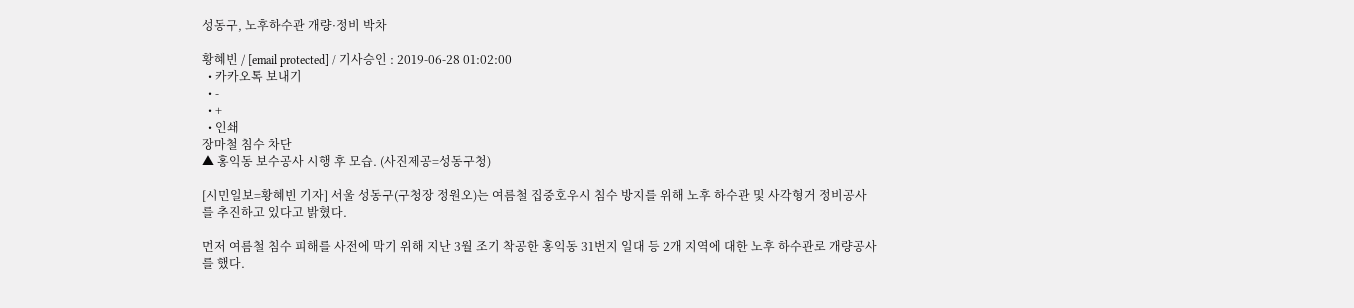성동구, 노후하수관 개량·정비 박차

황혜빈 / [email protected] / 기사승인 : 2019-06-28 01:02:00
  • 카카오톡 보내기
  • -
  • +
  • 인쇄
장마철 침수 차단
▲ 홍익동 보수공사 시행 후 모습. (사진제공=성동구청)

[시민일보=황혜빈 기자] 서울 성동구(구청장 정원오)는 여름철 집중호우시 침수 방지를 위해 노후 하수관 및 사각형거 정비공사를 추진하고 있다고 밝혔다.

먼저 여름철 침수 피해를 사전에 막기 위해 지난 3월 조기 착공한 홍익동 31번지 일대 등 2개 지역에 대한 노후 하수관로 개량공사를 했다.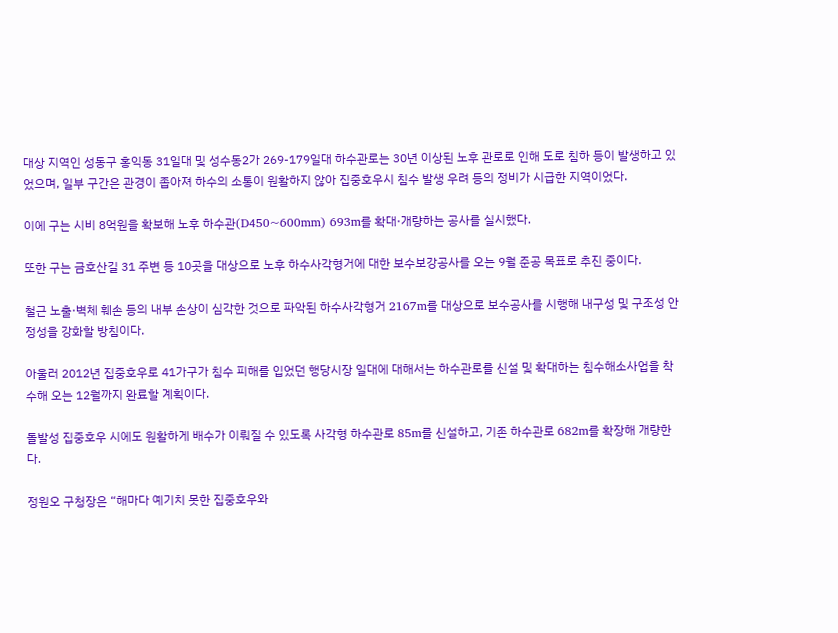대상 지역인 성동구 홍익동 31일대 및 성수동2가 269-179일대 하수관로는 30년 이상된 노후 관로로 인해 도로 침하 등이 발생하고 있었으며, 일부 구간은 관경이 좁아져 하수의 소통이 원활하지 않아 집중호우시 침수 발생 우려 등의 정비가 시급한 지역이었다.

이에 구는 시비 8억원을 확보해 노후 하수관(D450~600mm) 693m를 확대·개량하는 공사를 실시했다.

또한 구는 금호산길 31 주변 등 10곳을 대상으로 노후 하수사각형거에 대한 보수보강공사를 오는 9월 준공 목표로 추진 중이다.

철근 노출·벽체 훼손 등의 내부 손상이 심각한 것으로 파악된 하수사각형거 2167m를 대상으로 보수공사를 시행해 내구성 및 구조성 안정성을 강화할 방침이다.

아울러 2012년 집중호우로 41가구가 침수 피해를 입었던 행당시장 일대에 대해서는 하수관로를 신설 및 확대하는 침수해소사업을 착수해 오는 12월까지 완료할 계획이다.

돌발성 집중호우 시에도 원활하게 배수가 이뤄질 수 있도록 사각형 하수관로 85m를 신설하고, 기존 하수관로 682m를 확장해 개량한다.

정원오 구청장은 “해마다 예기치 못한 집중호우와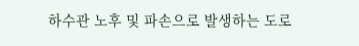하수관 노후 및 파손으로 발생하는 도로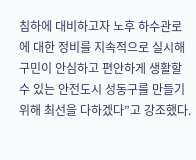침하에 대비하고자 노후 하수관로에 대한 정비를 지속적으로 실시해 구민이 안심하고 편안하게 생활할 수 있는 안전도시 성동구를 만들기 위해 최선을 다하겠다”고 강조했다.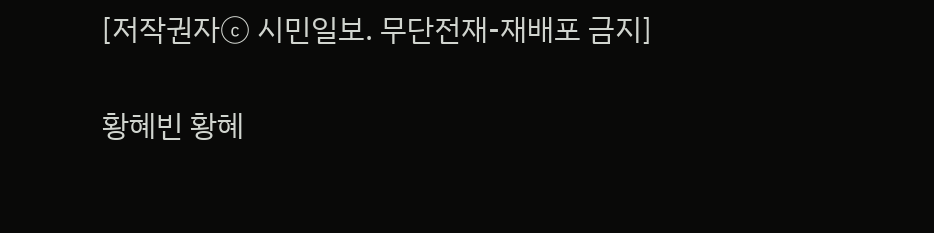[저작권자ⓒ 시민일보. 무단전재-재배포 금지]

황혜빈 황혜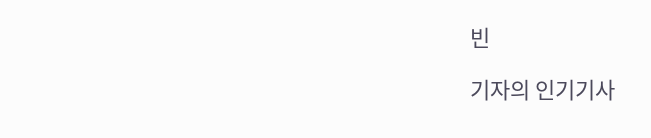빈

기자의 인기기사